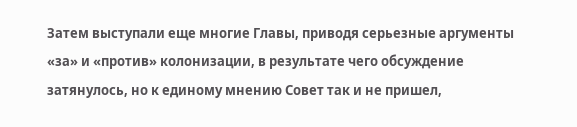Затем выступали еще многие Главы, приводя серьезные аргументы «за» и «против» колонизации, в результате чего обсуждение затянулось, но к единому мнению Совет так и не пришел,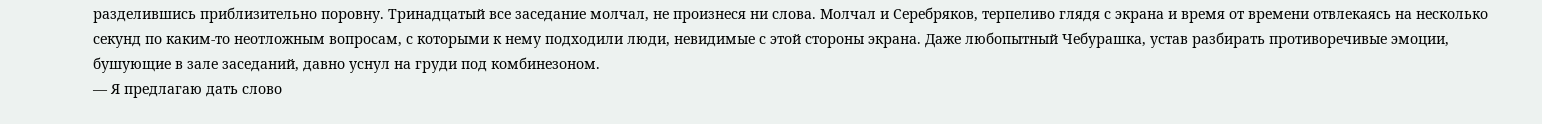разделившись приблизительно поровну. Тринадцатый все заседание молчал, не произнеся ни слова. Молчал и Серебряков, терпеливо глядя с экрана и время от времени отвлекаясь на несколько секунд по каким-то неотложным вопросам, с которыми к нему подходили люди, невидимые с этой стороны экрана. Даже любопытный Чебурашка, устав разбирать противоречивые эмоции, бушующие в зале заседаний, давно уснул на груди под комбинезоном.
— Я предлагаю дать слово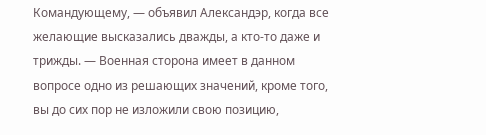Командующему, — объявил Александэр, когда все желающие высказались дважды, а кто-то даже и трижды. — Военная сторона имеет в данном вопросе одно из решающих значений, кроме того, вы до сих пор не изложили свою позицию,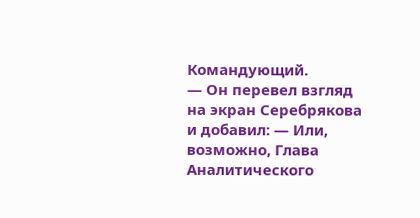Командующий.
— Он перевел взгляд на экран Серебрякова и добавил: — Или, возможно, Глава Аналитического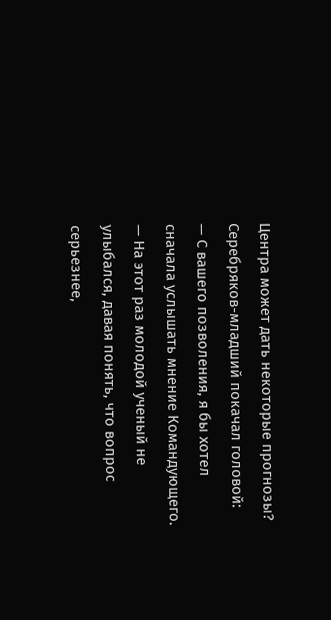Центра может дать некоторые прогнозы?
Серебряков-младший покачал головой:
— С вашего позволения, я бы хотел сначала услышать мнение Командующего. — На этот раз молодой ученый не улыбался, давая понять, что вопрос серьезнее,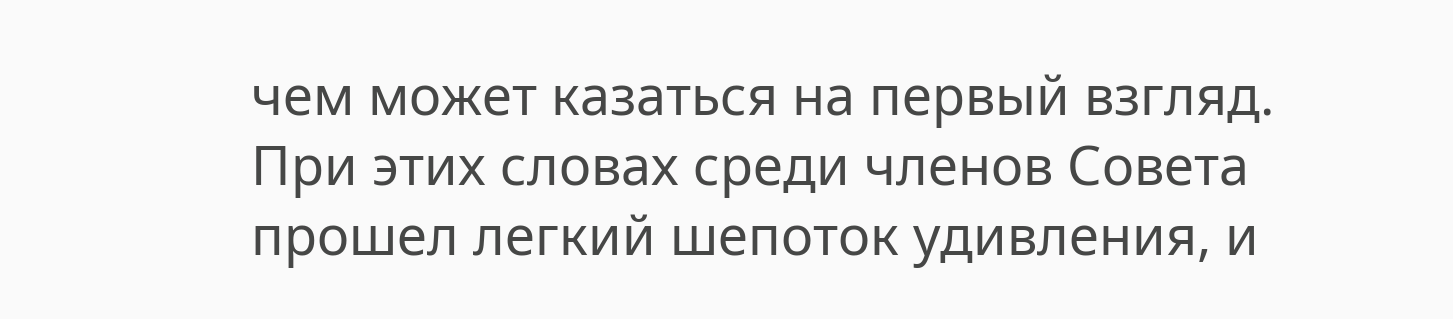чем может казаться на первый взгляд.
При этих словах среди членов Совета прошел легкий шепоток удивления, и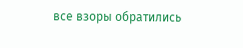все взоры обратились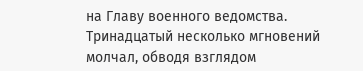на Главу военного ведомства. Тринадцатый несколько мгновений молчал, обводя взглядом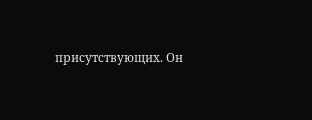присутствующих. Он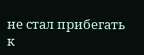не стал прибегать к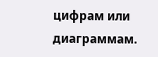цифрам или диаграммам.